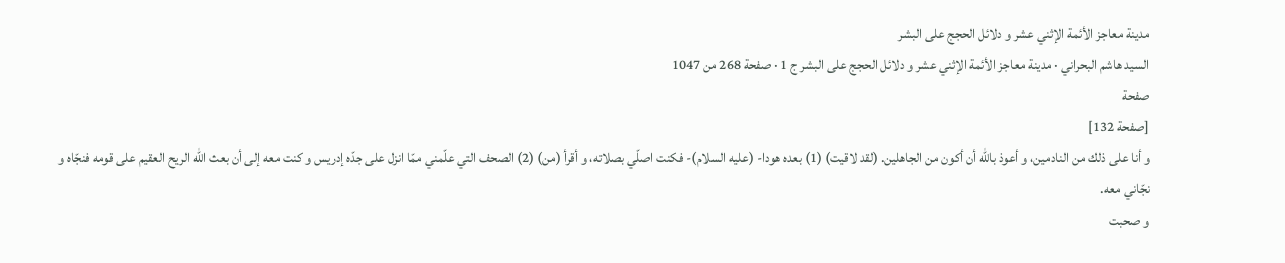مدينة معاجز الأئمة الإثني عشر و دلائل الحجج على البشر
السيد هاشم البحراني · مدينة معاجز الأئمة الإثني عشر و دلائل الحجج على البشر ج 1 · صفحة 268 من 1047
صفحة
[صفحة 132]
و أنا على ذلك من النادمين، و أعوذ باللّه أن أكون من الجاهلين. (لقد لاقيت) (1) بعده هودا- (عليه السلام)- فكنت اصلّي بصلاته، و أقرأ (من) (2) الصحف التي علّمني ممّا انزل على جدّه إدريس و كنت معه إلى أن بعث اللّه الريح العقيم على قومه فنجّاه و نجّاني معه.
و صحبت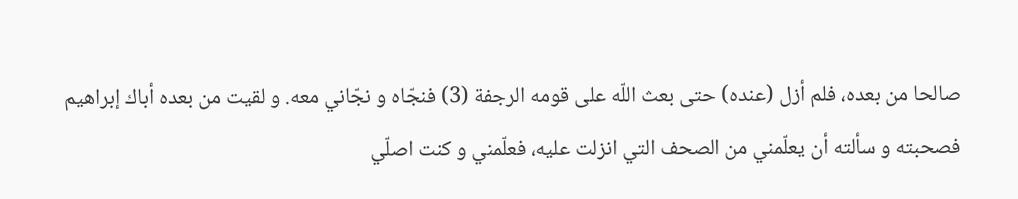صالحا من بعده، فلم أزل (عنده) حتى بعث اللّه على قومه الرجفة (3) فنجّاه و نجّاني معه. و لقيت من بعده أباك إبراهيم فصحبته و سألته أن يعلّمني من الصحف التي انزلت عليه، فعلّمني و كنت اصلّي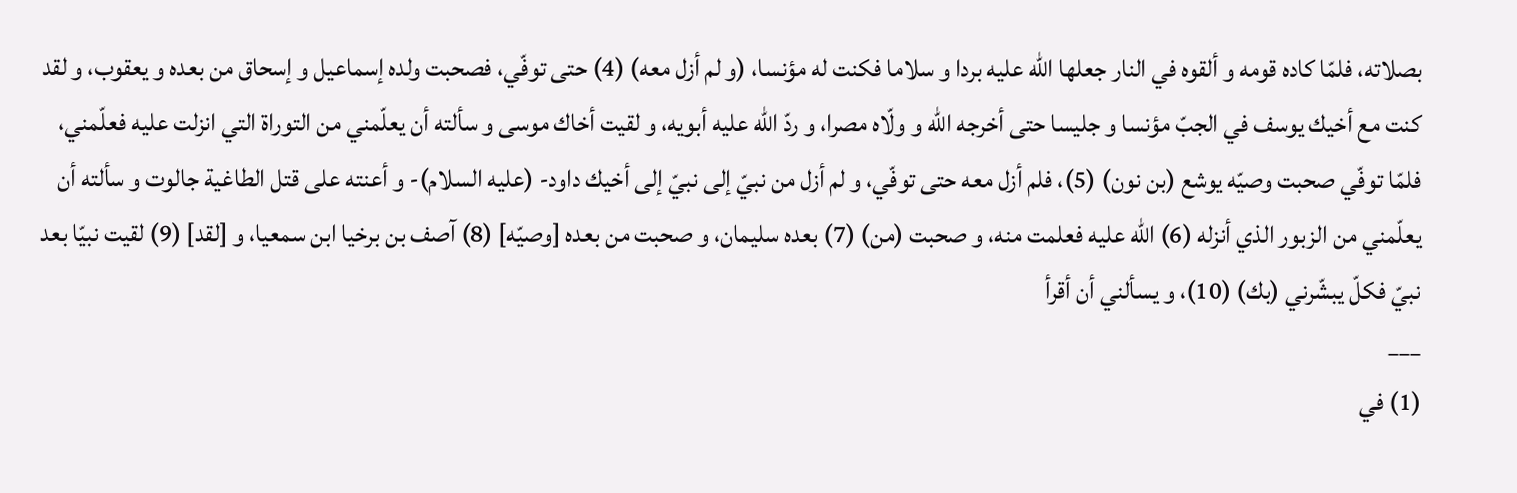بصلاته، فلمّا كاده قومه و ألقوه في النار جعلها اللّه عليه بردا و سلاما فكنت له مؤنسا، (و لم أزل معه) (4) حتى توفّي، فصحبت ولده إسماعيل و إسحاق من بعده و يعقوب، و لقد كنت مع أخيك يوسف في الجبّ مؤنسا و جليسا حتى أخرجه اللّه و ولّاه مصرا، و ردّ اللّه عليه أبويه، و لقيت أخاك موسى و سألته أن يعلّمني من التوراة التي انزلت عليه فعلّمني، فلمّا توفّي صحبت وصيّه يوشع (بن نون) (5)، فلم أزل معه حتى توفّي، و لم أزل من نبيّ إلى نبيّ إلى أخيك داود- (عليه السلام)- و أعنته على قتل الطاغية جالوت و سألته أن يعلّمني من الزبور الذي أنزله (6) اللّه عليه فعلمت منه، و صحبت (من) (7) بعده سليمان، و صحبت من بعده [وصيّه] (8) آصف بن برخيا ابن سمعيا، و [لقد] (9) لقيت نبيّا بعد نبيّ فكلّ يبشّرني (بك) (10)، و يسألني أن أقرأ
___
(1) في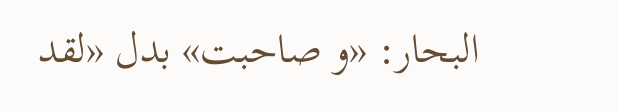البحار: «و صاحبت» بدل «لقد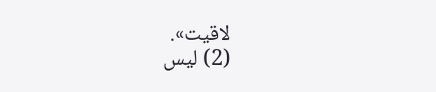لاقيت».
(2) ليس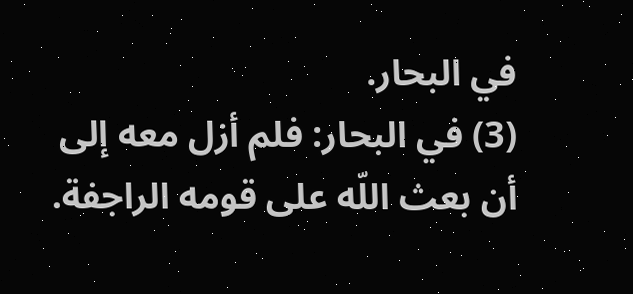في البحار.
(3) في البحار: فلم أزل معه إلى أن بعث اللّه على قومه الراجفة.